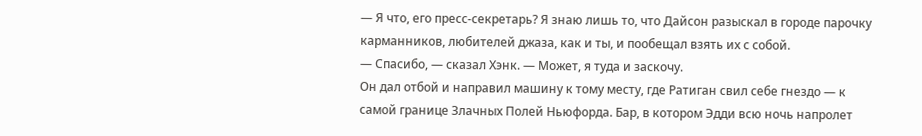— Я что, его пресс-секретарь? Я знаю лишь то, что Дайсон разыскал в городе парочку карманников, любителей джаза, как и ты, и пообещал взять их с собой.
— Спасибо, — сказал Хэнк. — Может, я туда и заскочу.
Он дал отбой и направил машину к тому месту, где Ратиган свил себе гнездо — к самой границе Злачных Полей Ньюфорда. Бар, в котором Эдди всю ночь напролет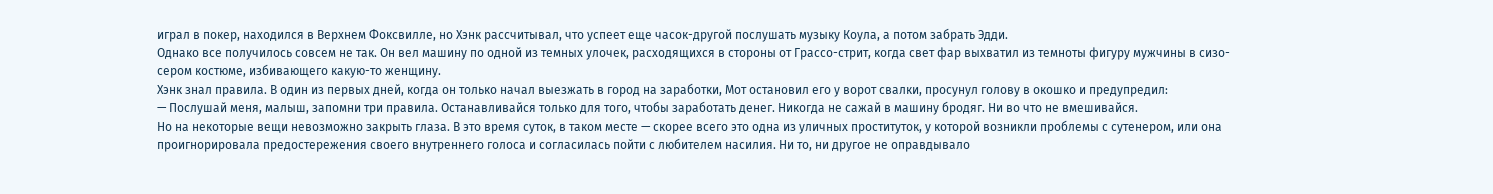играл в покер, находился в Верхнем Фоксвилле, но Хэнк рассчитывал, что успеет еще часок-другой послушать музыку Коула, а потом забрать Эдди.
Однако все получилось совсем не так. Он вел машину по одной из темных улочек, расходящихся в стороны от Грассо-стрит, когда свет фар выхватил из темноты фигуру мужчины в сизо-сером костюме, избивающего какую-то женщину.
Хэнк знал правила. В один из первых дней, когда он только начал выезжать в город на заработки, Мот остановил его у ворот свалки, просунул голову в окошко и предупредил:
— Послушай меня, малыш, запомни три правила. Останавливайся только для того, чтобы заработать денег. Никогда не сажай в машину бродяг. Ни во что не вмешивайся.
Но на некоторые вещи невозможно закрыть глаза. В это время суток, в таком месте — скорее всего это одна из уличных проституток, у которой возникли проблемы с сутенером, или она проигнорировала предостережения своего внутреннего голоса и согласилась пойти с любителем насилия. Ни то, ни другое не оправдывало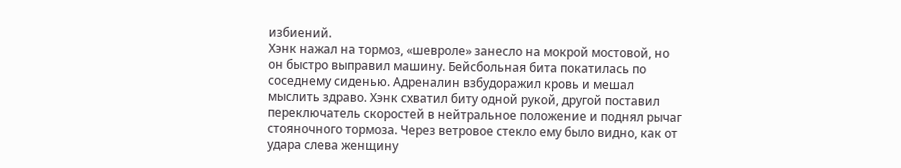избиений.
Хэнк нажал на тормоз, «шевроле» занесло на мокрой мостовой, но он быстро выправил машину. Бейсбольная бита покатилась по соседнему сиденью. Адреналин взбудоражил кровь и мешал мыслить здраво. Хэнк схватил биту одной рукой, другой поставил переключатель скоростей в нейтральное положение и поднял рычаг стояночного тормоза. Через ветровое стекло ему было видно, как от удара слева женщину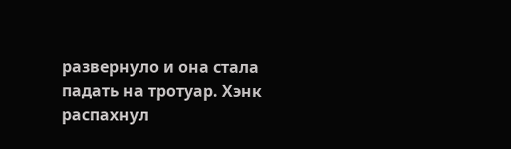развернуло и она стала падать на тротуар. Хэнк распахнул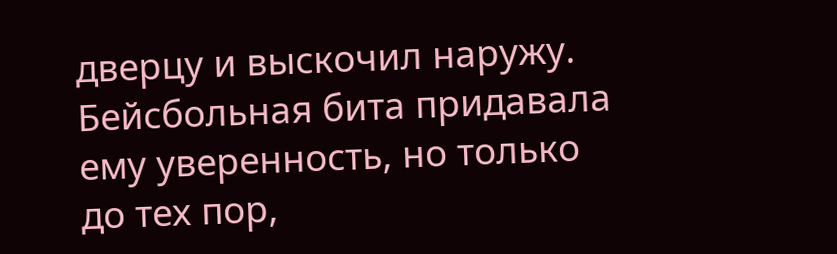дверцу и выскочил наружу. Бейсбольная бита придавала ему уверенность, но только до тех пор,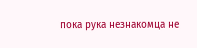пока рука незнакомца не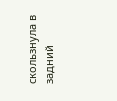скользнула в задний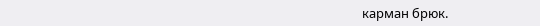карман брюк.